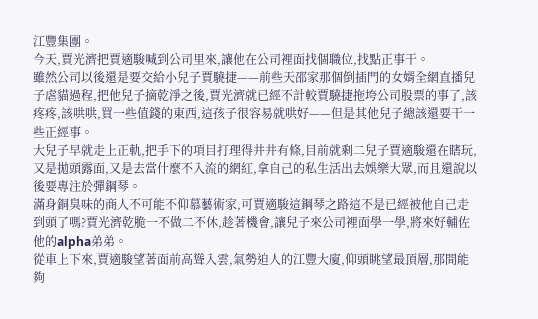江豐集團。
今天,賈光濟把賈適駿喊到公司里來,讓他在公司裡面找個職位,找點正事干。
雖然公司以後還是要交給小兒子賈驍捷——前些天邵家那個倒插門的女婿全網直播兒子虐貓過程,把他兒子摘乾淨之後,賈光濟就已經不計較賈驍捷拖垮公司股票的事了,該疼疼,該哄哄,買一些值錢的東西,這孩子很容易就哄好——但是其他兒子總該還要干一些正經事。
大兒子早就走上正軌,把手下的項目打理得井井有條,目前就剩二兒子賈適駿還在瞎玩,又是拋頭露面,又是去當什麼不入流的網紅,拿自己的私生活出去娛樂大眾,而且還說以後要專注於彈鋼琴。
滿身銅臭味的商人不可能不仰慕藝術家,可賈適駿這鋼琴之路這不是已經被他自己走到頭了嗎?賈光濟乾脆一不做二不休,趁著機會,讓兒子來公司裡面學一學,將來好輔佐他的alpha弟弟。
從車上下來,賈適駿望著面前高聳入雲,氣勢迫人的江豐大廈,仰頭眺望最頂層,那間能夠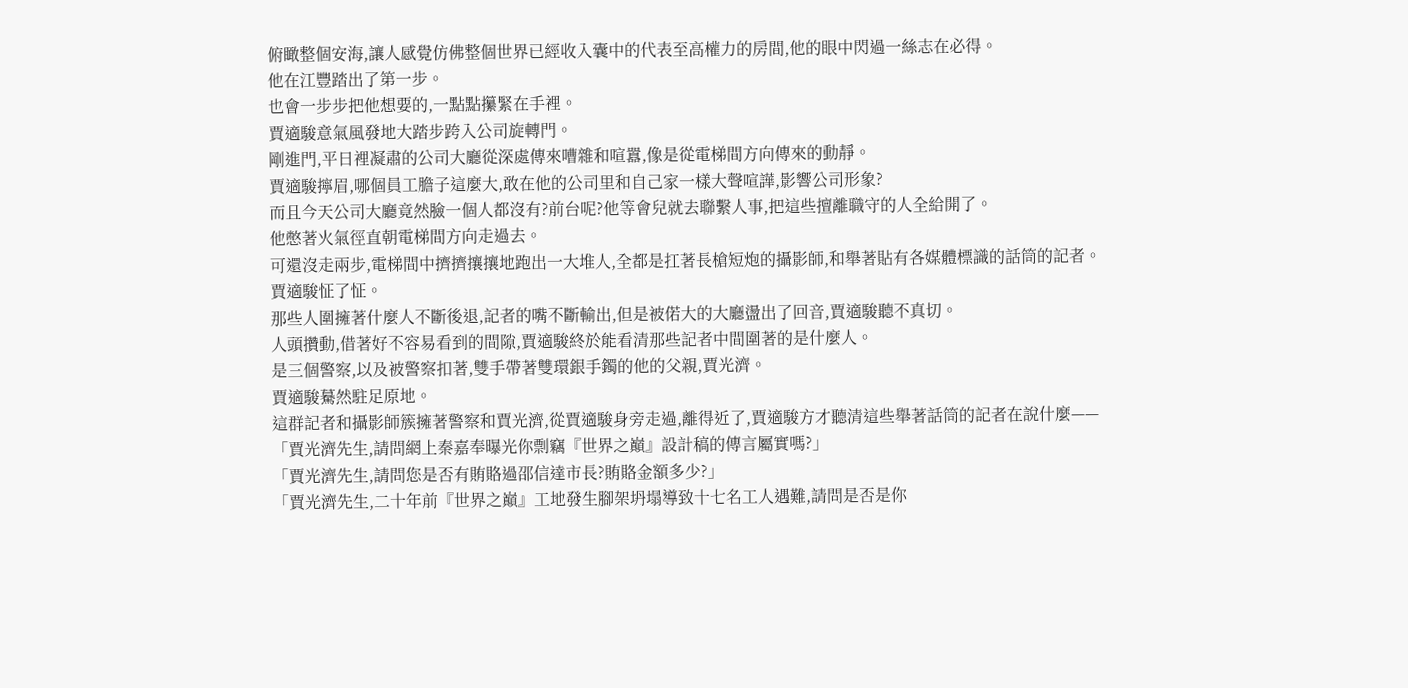俯瞰整個安海,讓人感覺仿佛整個世界已經收入囊中的代表至高權力的房間,他的眼中閃過一絲志在必得。
他在江豐踏出了第一步。
也會一步步把他想要的,一點點攥緊在手裡。
賈適駿意氣風發地大踏步跨入公司旋轉門。
剛進門,平日裡凝肅的公司大廳從深處傳來嘈雜和喧囂,像是從電梯間方向傳來的動靜。
賈適駿擰眉,哪個員工膽子這麼大,敢在他的公司里和自己家一樣大聲喧譁,影響公司形象?
而且今天公司大廳竟然臉一個人都沒有?前台呢?他等會兒就去聯繫人事,把這些擅離職守的人全給開了。
他憋著火氣徑直朝電梯間方向走過去。
可還沒走兩步,電梯間中擠擠攘攘地跑出一大堆人,全都是扛著長槍短炮的攝影師,和舉著貼有各媒體標識的話筒的記者。
賈適駿怔了怔。
那些人圍擁著什麼人不斷後退,記者的嘴不斷輸出,但是被偌大的大廳盪出了回音,賈適駿聽不真切。
人頭攢動,借著好不容易看到的間隙,賈適駿終於能看清那些記者中間圍著的是什麼人。
是三個警察,以及被警察扣著,雙手帶著雙環銀手鐲的他的父親,賈光濟。
賈適駿驀然駐足原地。
這群記者和攝影師簇擁著警察和賈光濟,從賈適駿身旁走過,離得近了,賈適駿方才聽清這些舉著話筒的記者在說什麼——
「賈光濟先生,請問網上秦嘉奉曝光你剽竊『世界之巔』設計稿的傳言屬實嗎?」
「賈光濟先生,請問您是否有賄賂過邵信達市長?賄賂金額多少?」
「賈光濟先生,二十年前『世界之巔』工地發生腳架坍塌導致十七名工人遇難,請問是否是你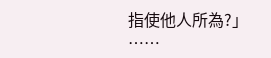指使他人所為?」
……